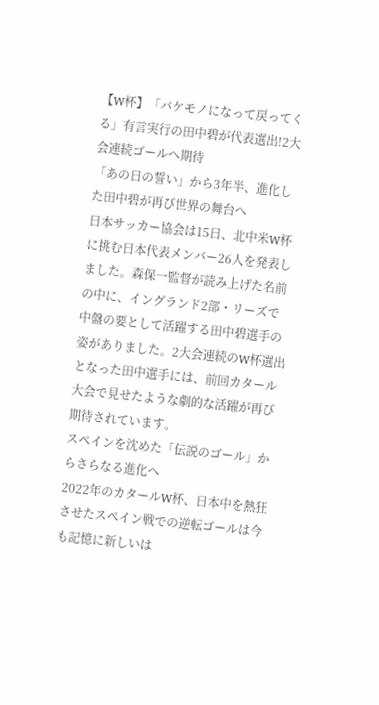【W杯】「バケモノになって戻ってくる」有言実行の田中碧が代表選出!2大会連続ゴールへ期待
「あの日の誓い」から3年半、進化した田中碧が再び世界の舞台へ
日本サッカー協会は15日、北中米W杯に挑む日本代表メンバー26人を発表しました。森保一監督が読み上げた名前の中に、イングランド2部・リーズで中盤の要として活躍する田中碧選手の姿がありました。2大会連続のW杯選出となった田中選手には、前回カタール大会で見せたような劇的な活躍が再び期待されています。
スペインを沈めた「伝説のゴール」からさらなる進化へ
2022年のカタールW杯、日本中を熱狂させたスペイン戦での逆転ゴールは今も記憶に新しいは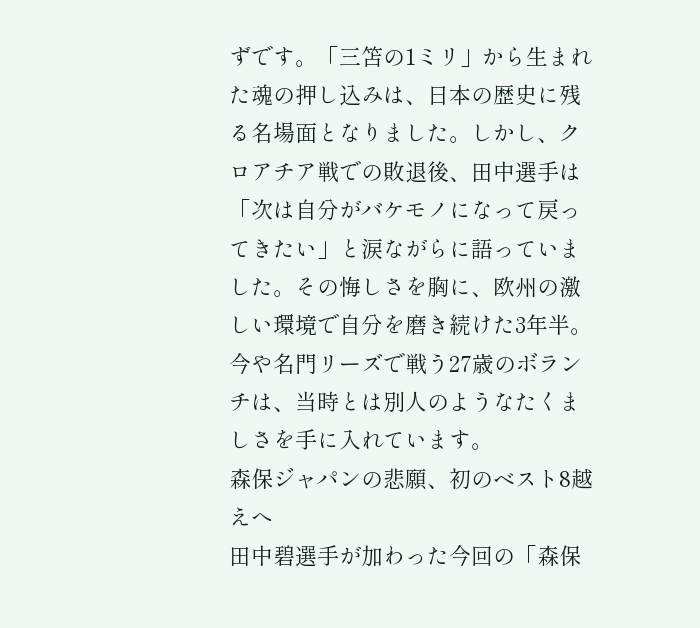ずです。「三笘の1ミリ」から生まれた魂の押し込みは、日本の歴史に残る名場面となりました。しかし、クロアチア戦での敗退後、田中選手は「次は自分がバケモノになって戻ってきたい」と涙ながらに語っていました。その悔しさを胸に、欧州の激しい環境で自分を磨き続けた3年半。今や名門リーズで戦う27歳のボランチは、当時とは別人のようなたくましさを手に入れています。
森保ジャパンの悲願、初のベスト8越えへ
田中碧選手が加わった今回の「森保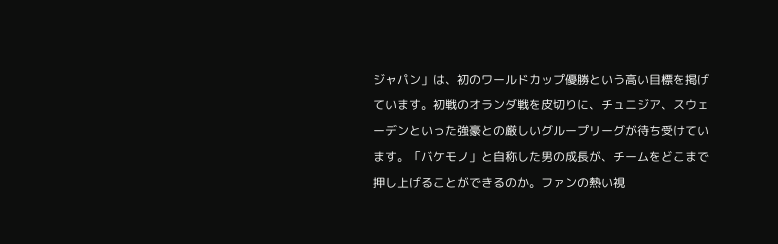ジャパン」は、初のワールドカップ優勝という高い目標を掲げています。初戦のオランダ戦を皮切りに、チュニジア、スウェーデンといった強豪との厳しいグループリーグが待ち受けています。「バケモノ」と自称した男の成長が、チームをどこまで押し上げることができるのか。ファンの熱い視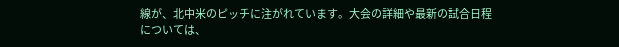線が、北中米のピッチに注がれています。大会の詳細や最新の試合日程については、